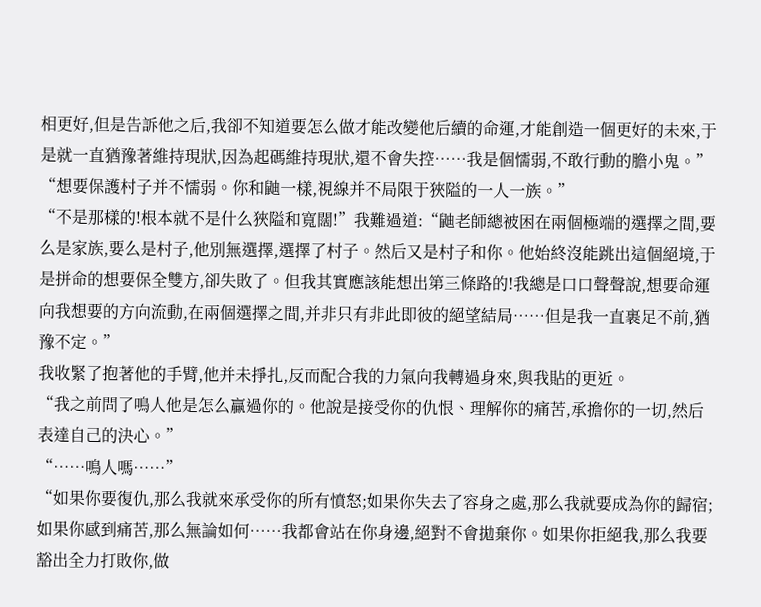相更好,但是告訴他之后,我卻不知道要怎么做才能改變他后續的命運,才能創造一個更好的未來,于是就一直猶豫著維持現狀,因為起碼維持現狀,還不會失控……我是個懦弱,不敢行動的膽小鬼。”
“想要保護村子并不懦弱。你和鼬一樣,視線并不局限于狹隘的一人一族。”
“不是那樣的!根本就不是什么狹隘和寬闊!”我難過道:“鼬老師總被困在兩個極端的選擇之間,要么是家族,要么是村子,他別無選擇,選擇了村子。然后又是村子和你。他始終沒能跳出這個絕境,于是拼命的想要保全雙方,卻失敗了。但我其實應該能想出第三條路的!我總是口口聲聲說,想要命運向我想要的方向流動,在兩個選擇之間,并非只有非此即彼的絕望結局……但是我一直裹足不前,猶豫不定。”
我收緊了抱著他的手臂,他并未掙扎,反而配合我的力氣向我轉過身來,與我貼的更近。
“我之前問了鳴人他是怎么贏過你的。他說是接受你的仇恨、理解你的痛苦,承擔你的一切,然后表達自己的決心。”
“……鳴人嗎……”
“如果你要復仇,那么我就來承受你的所有憤怒;如果你失去了容身之處,那么我就要成為你的歸宿;如果你感到痛苦,那么無論如何……我都會站在你身邊,絕對不會拋棄你。如果你拒絕我,那么我要豁出全力打敗你,做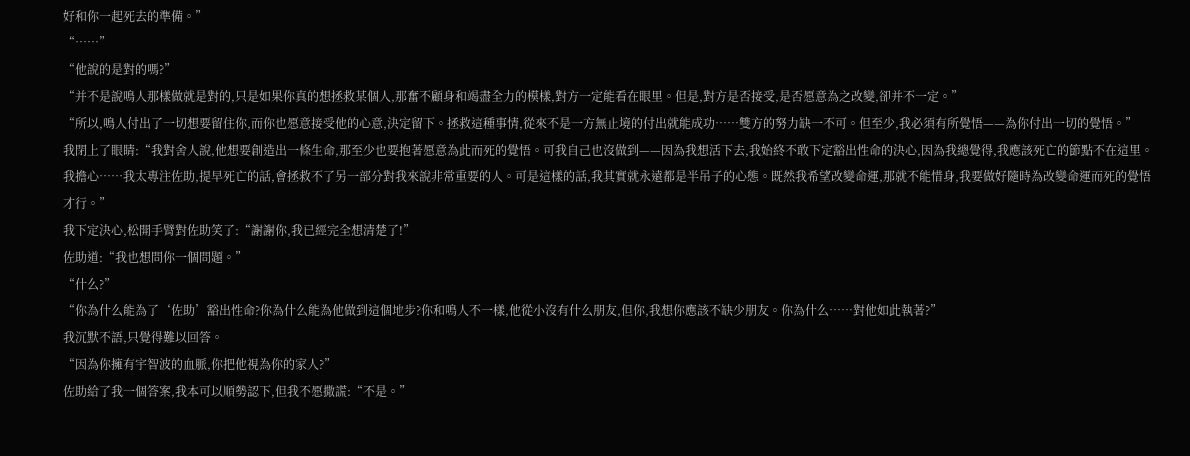好和你一起死去的準備。”
“……”
“他說的是對的嗎?”
“并不是說鳴人那樣做就是對的,只是如果你真的想拯救某個人,那奮不顧身和竭盡全力的模樣,對方一定能看在眼里。但是,對方是否接受,是否愿意為之改變,卻并不一定。”
“所以,鳴人付出了一切想要留住你,而你也愿意接受他的心意,決定留下。拯救這種事情,從來不是一方無止境的付出就能成功……雙方的努力缺一不可。但至少,我必須有所覺悟——為你付出一切的覺悟。”
我閉上了眼睛:“我對舍人說,他想要創造出一條生命,那至少也要抱著愿意為此而死的覺悟。可我自己也沒做到——因為我想活下去,我始終不敢下定豁出性命的決心,因為我總覺得,我應該死亡的節點不在這里。我擔心……我太專注佐助,提早死亡的話,會拯救不了另一部分對我來說非常重要的人。可是這樣的話,我其實就永遠都是半吊子的心態。既然我希望改變命運,那就不能惜身,我要做好隨時為改變命運而死的覺悟才行。”
我下定決心,松開手臂對佐助笑了:“謝謝你,我已經完全想清楚了!”
佐助道:“我也想問你一個問題。”
“什么?”
“你為什么能為了‘佐助’豁出性命?你為什么能為他做到這個地步?你和鳴人不一樣,他從小沒有什么朋友,但你,我想你應該不缺少朋友。你為什么……對他如此執著?”
我沉默不語,只覺得難以回答。
“因為你擁有宇智波的血脈,你把他視為你的家人?”
佐助給了我一個答案,我本可以順勢認下,但我不愿撒謊:“不是。”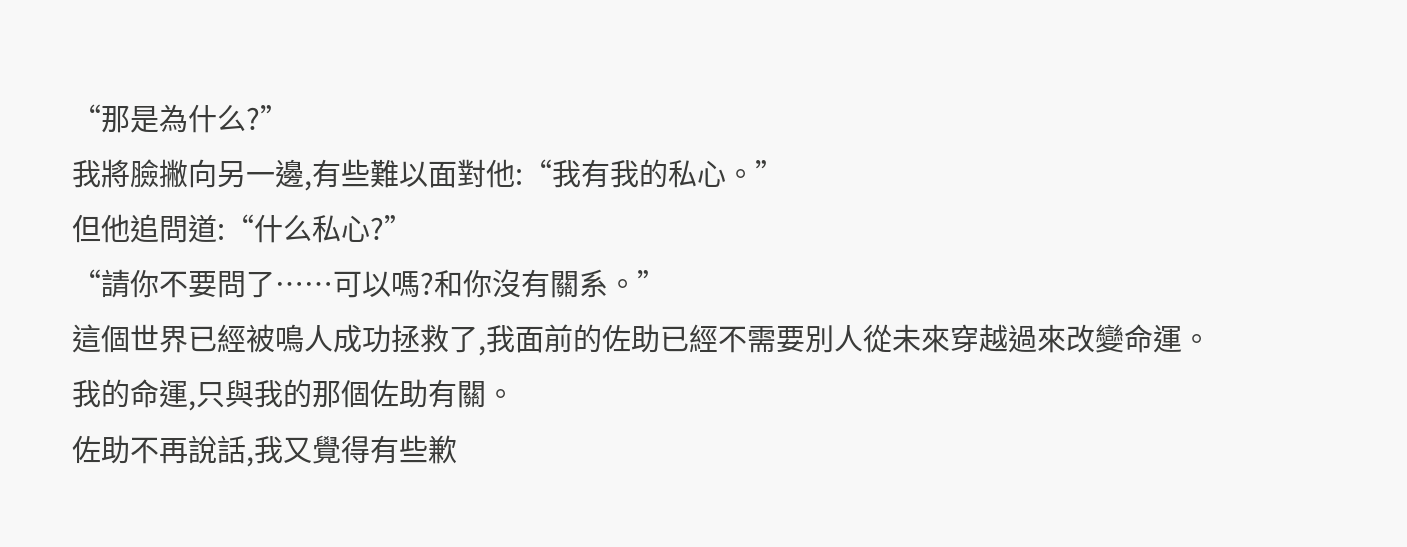“那是為什么?”
我將臉撇向另一邊,有些難以面對他:“我有我的私心。”
但他追問道:“什么私心?”
“請你不要問了……可以嗎?和你沒有關系。”
這個世界已經被鳴人成功拯救了,我面前的佐助已經不需要別人從未來穿越過來改變命運。
我的命運,只與我的那個佐助有關。
佐助不再說話,我又覺得有些歉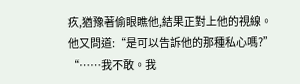疚,猶豫著偷眼瞧他,結果正對上他的視線。
他又問道:“是可以告訴他的那種私心嗎?”
“……我不敢。我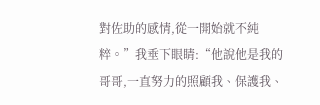對佐助的感情,從一開始就不純粹。”我垂下眼睛:“他說他是我的哥哥,一直努力的照顧我、保護我、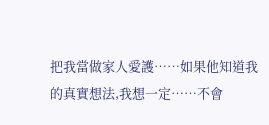把我當做家人愛護……如果他知道我的真實想法,我想一定……不會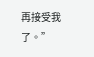再接受我了。”